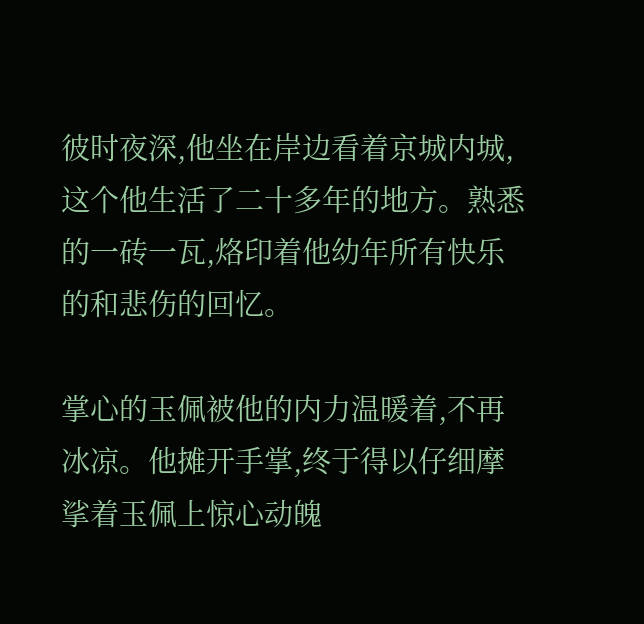彼时夜深,他坐在岸边看着京城内城,这个他生活了二十多年的地方。熟悉的一砖一瓦,烙印着他幼年所有快乐的和悲伤的回忆。

掌心的玉佩被他的内力温暖着,不再冰凉。他摊开手掌,终于得以仔细摩挲着玉佩上惊心动魄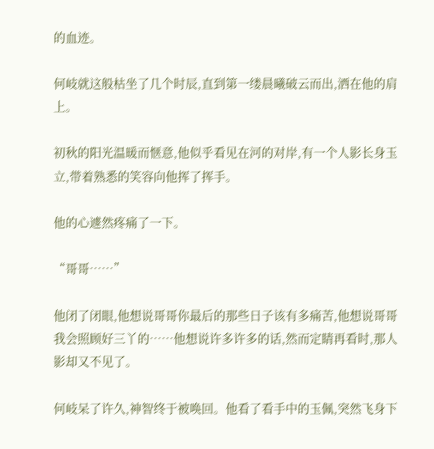的血迹。

何岐就这般枯坐了几个时辰,直到第一缕晨曦破云而出,洒在他的肩上。

初秋的阳光温暖而惬意,他似乎看见在河的对岸,有一个人影长身玉立,带着熟悉的笑容向他挥了挥手。

他的心遽然疼痛了一下。

“哥哥……”

他闭了闭眼,他想说哥哥你最后的那些日子该有多痛苦,他想说哥哥我会照顾好三丫的……他想说许多许多的话,然而定睛再看时,那人影却又不见了。

何岐呆了许久,神智终于被唤回。他看了看手中的玉佩,突然飞身下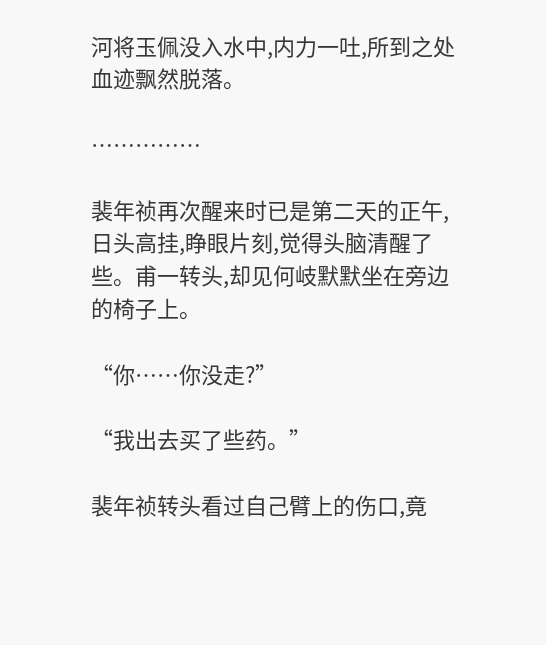河将玉佩没入水中,内力一吐,所到之处血迹飘然脱落。

……………

裴年祯再次醒来时已是第二天的正午,日头高挂,睁眼片刻,觉得头脑清醒了些。甫一转头,却见何岐默默坐在旁边的椅子上。

“你……你没走?”

“我出去买了些药。”

裴年祯转头看过自己臂上的伤口,竟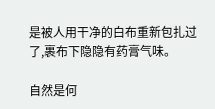是被人用干净的白布重新包扎过了,裹布下隐隐有药膏气味。

自然是何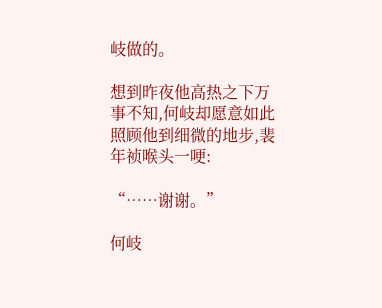岐做的。

想到昨夜他高热之下万事不知,何岐却愿意如此照顾他到细微的地步,裴年祯喉头一哽:

“……谢谢。”

何岐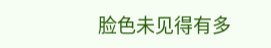脸色未见得有多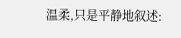温柔,只是平静地叙述: